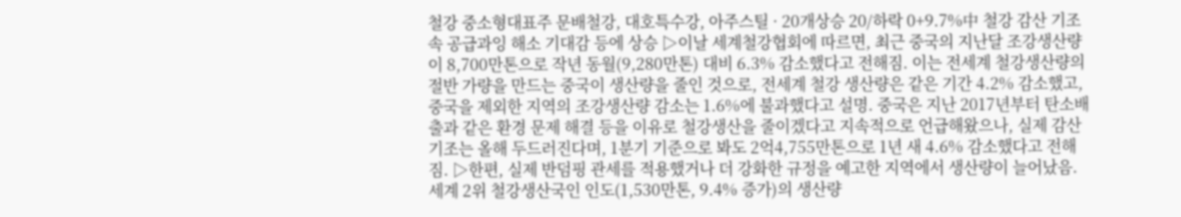철강 중소형대표주 문배철강, 대호특수강, 아주스틸 · 20개상승 20/하락 0+9.7%中 철강 감산 기조 속 공급과잉 해소 기대감 등에 상승 ▷이날 세계철강협회에 따르면, 최근 중국의 지난달 조강생산량이 8,700만톤으로 작년 동월(9,280만톤) 대비 6.3% 감소했다고 전해짐. 이는 전세계 철강생산량의 절반 가량을 만드는 중국이 생산량을 줄인 것으로, 전세계 철강 생산량은 같은 기간 4.2% 감소했고, 중국을 제외한 지역의 조강생산량 감소는 1.6%에 불과했다고 설명. 중국은 지난 2017년부터 탄소배출과 같은 환경 문제 해결 등을 이유로 철강생산을 줄이겠다고 지속적으로 언급해왔으나, 실제 감산기조는 올해 두드러진다며, 1분기 기준으로 봐도 2억4,755만톤으로 1년 새 4.6% 감소했다고 전해짐. ▷한편, 실제 반덤핑 관세를 적용했거나 더 강화한 규정을 예고한 지역에서 생산량이 늘어났음. 세계 2위 철강생산국인 인도(1,530만톤, 9.4% 증가)의 생산량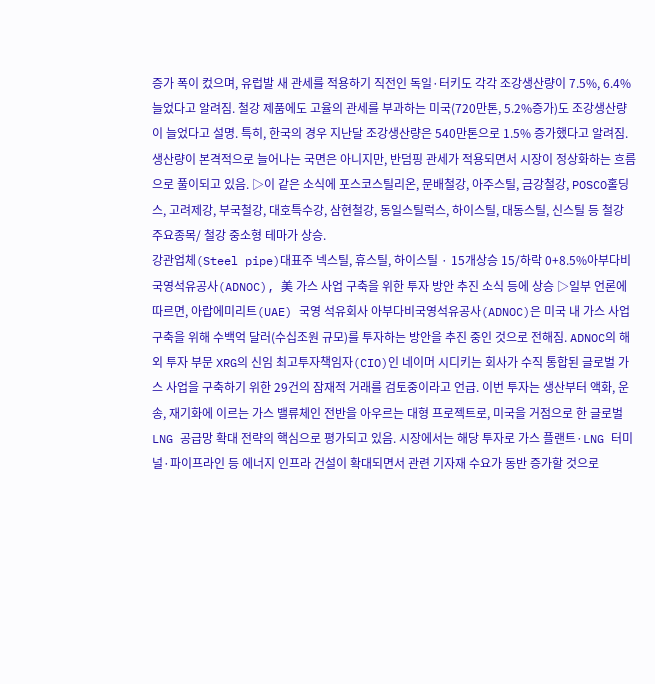증가 폭이 컸으며, 유럽발 새 관세를 적용하기 직전인 독일·터키도 각각 조강생산량이 7.5%, 6.4% 늘었다고 알려짐. 철강 제품에도 고율의 관세를 부과하는 미국(720만톤, 5.2%증가)도 조강생산량이 늘었다고 설명. 특히, 한국의 경우 지난달 조강생산량은 540만톤으로 1.5% 증가했다고 알려짐. 생산량이 본격적으로 늘어나는 국면은 아니지만, 반덤핑 관세가 적용되면서 시장이 정상화하는 흐름으로 풀이되고 있음. ▷이 같은 소식에 포스코스틸리온, 문배철강, 아주스틸, 금강철강, POSCO홀딩스, 고려제강, 부국철강, 대호특수강, 삼현철강, 동일스틸럭스, 하이스틸, 대동스틸, 신스틸 등 철강 주요종목/ 철강 중소형 테마가 상승.
강관업체(Steel pipe)대표주 넥스틸, 휴스틸, 하이스틸 · 15개상승 15/하락 0+8.5%아부다비국영석유공사(ADNOC), 美 가스 사업 구축을 위한 투자 방안 추진 소식 등에 상승 ▷일부 언론에 따르면, 아랍에미리트(UAE) 국영 석유회사 아부다비국영석유공사(ADNOC)은 미국 내 가스 사업 구축을 위해 수백억 달러(수십조원 규모)를 투자하는 방안을 추진 중인 것으로 전해짐. ADNOC의 해외 투자 부문 XRG의 신임 최고투자책임자(CIO)인 네이머 시디키는 회사가 수직 통합된 글로벌 가스 사업을 구축하기 위한 29건의 잠재적 거래를 검토중이라고 언급. 이번 투자는 생산부터 액화, 운송, 재기화에 이르는 가스 밸류체인 전반을 아우르는 대형 프로젝트로, 미국을 거점으로 한 글로벌 LNG 공급망 확대 전략의 핵심으로 평가되고 있음. 시장에서는 해당 투자로 가스 플랜트·LNG 터미널·파이프라인 등 에너지 인프라 건설이 확대되면서 관련 기자재 수요가 동반 증가할 것으로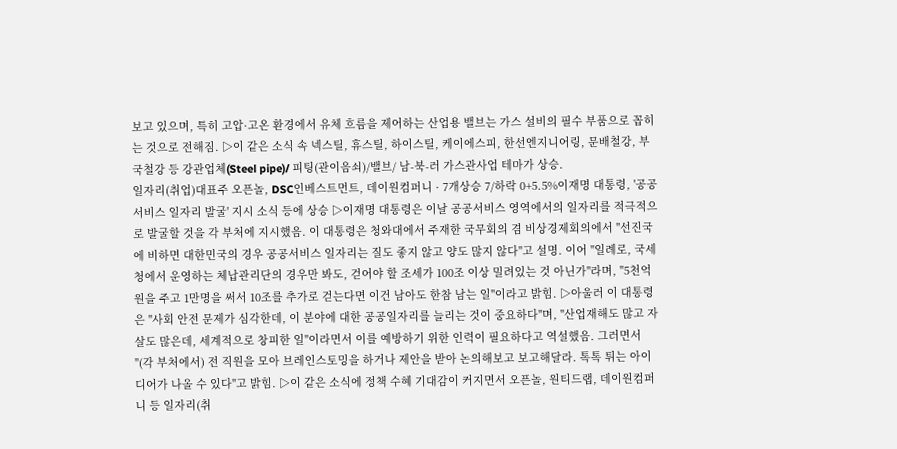보고 있으며, 특히 고압·고온 환경에서 유체 흐름을 제어하는 산업용 밸브는 가스 설비의 필수 부품으로 꼽히는 것으로 전해짐. ▷이 같은 소식 속 넥스틸, 휴스틸, 하이스틸, 케이에스피, 한선엔지니어링, 문배철강, 부국철강 등 강관업체(Steel pipe)/ 피팅(관이음쇠)/밸브/ 남-북-러 가스관사업 테마가 상승.
일자리(취업)대표주 오픈놀, DSC인베스트먼트, 데이원컴퍼니 · 7개상승 7/하락 0+5.5%이재명 대통령, '공공서비스 일자리 발굴' 지시 소식 등에 상승 ▷이재명 대통령은 이날 공공서비스 영역에서의 일자리를 적극적으로 발굴할 것을 각 부처에 지시했음. 이 대통령은 청와대에서 주재한 국무회의 겸 비상경제회의에서 "선진국에 비하면 대한민국의 경우 공공서비스 일자리는 질도 좋지 않고 양도 많지 않다"고 설명. 이어 "일례로, 국세청에서 운영하는 체납관리단의 경우만 봐도, 걷어야 할 조세가 100조 이상 밀려있는 것 아닌가"라며, "5천억원을 주고 1만명을 써서 10조를 추가로 걷는다면 이건 남아도 한참 남는 일"이라고 밝힘. ▷아울러 이 대통령은 "사회 안전 문제가 심각한데, 이 분야에 대한 공공일자리를 늘리는 것이 중요하다"며, "산업재해도 많고 자살도 많은데, 세계적으로 창피한 일"이라면서 이를 예방하기 위한 인력이 필요하다고 역설했음. 그러면서 "(각 부처에서) 전 직원을 모아 브레인스토밍을 하거나 제안을 받아 논의해보고 보고해달라. 톡톡 튀는 아이디어가 나올 수 있다"고 밝힘. ▷이 같은 소식에 정책 수혜 기대감이 커지면서 오픈놀, 원티드랩, 데이원컴퍼니 등 일자리(취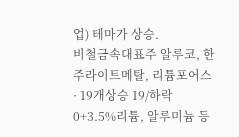업) 테마가 상승.
비철금속대표주 알루코, 한주라이트메탈, 리튬포어스 · 19개상승 19/하락 0+3.5%리튬, 알루미늄 등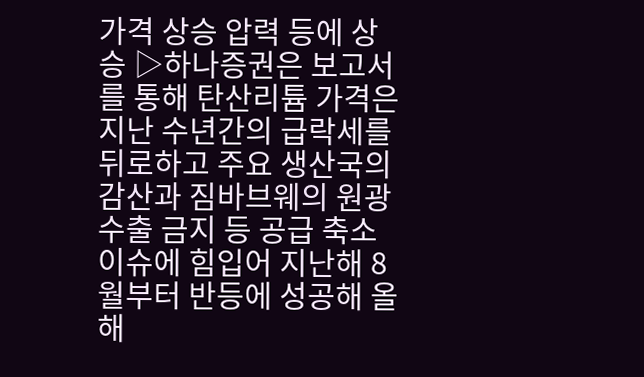가격 상승 압력 등에 상승 ▷하나증권은 보고서를 통해 탄산리튬 가격은 지난 수년간의 급락세를 뒤로하고 주요 생산국의 감산과 짐바브웨의 원광 수출 금지 등 공급 축소 이슈에 힘입어 지난해 8월부터 반등에 성공해 올해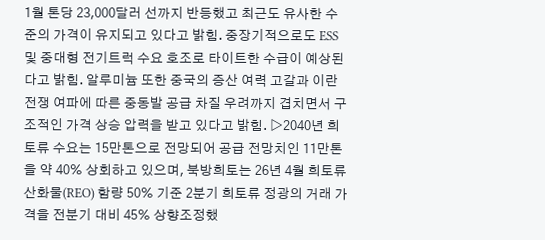1월 톤당 23,000달러 선까지 반등했고 최근도 유사한 수준의 가격이 유지되고 있다고 밝힘. 중장기적으로도 ESS 및 중대형 전기트럭 수요 호조로 타이트한 수급이 예상된다고 밝힘. 알루미늄 또한 중국의 증산 여력 고갈과 이란 전쟁 여파에 따른 중동발 공급 차질 우려까지 겹치면서 구조적인 가격 상승 압력을 받고 있다고 밝힘. ▷2040년 희토류 수요는 15만톤으로 전망되어 공급 전망치인 11만톤을 약 40% 상회하고 있으며, 북방희토는 26년 4월 희토류 산화물(REO) 함량 50% 기준 2분기 희토류 정광의 거래 가격을 전분기 대비 45% 상향조정했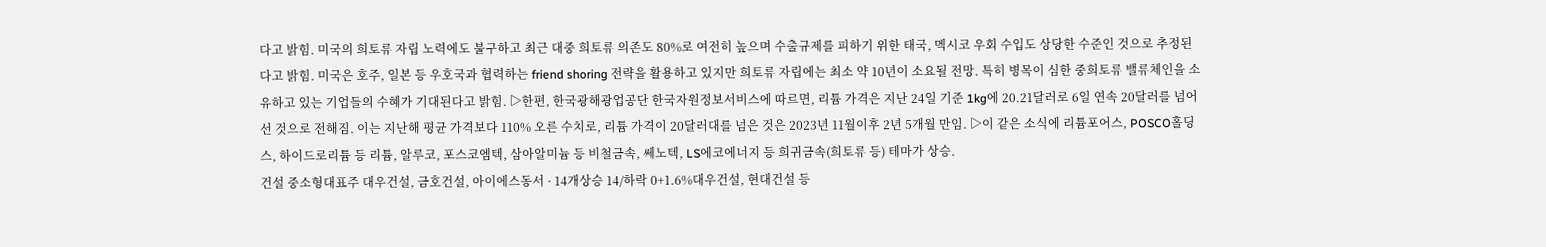다고 밝힘. 미국의 희토류 자립 노력에도 불구하고 최근 대중 희토류 의존도 80%로 여전히 높으며 수출규제를 피하기 위한 태국, 멕시코 우회 수입도 상당한 수준인 것으로 추정된다고 밝힘. 미국은 호주, 일본 등 우호국과 협력하는 friend shoring 전략을 활용하고 있지만 희토류 자립에는 최소 약 10년이 소요될 전망. 특히 병목이 심한 중희토류 밸류체인을 소유하고 있는 기업들의 수혜가 기대된다고 밝힘. ▷한편, 한국광해광업공단 한국자원정보서비스에 따르면, 리튬 가격은 지난 24일 기준 1kg에 20.21달러로 6일 연속 20달러를 넘어선 것으로 전해짐. 이는 지난해 평균 가격보다 110% 오른 수치로, 리튬 가격이 20달러대를 넘은 것은 2023년 11월이후 2년 5개월 만임. ▷이 같은 소식에 리튬포어스, POSCO홀딩스, 하이드로리튬 등 리튬, 알루코, 포스코엠텍, 삼아알미늄 등 비철금속, 쎄노텍, LS에코에너지 등 희귀금속(희토류 등) 테마가 상승.
건설 중소형대표주 대우건설, 금호건설, 아이에스동서 · 14개상승 14/하락 0+1.6%대우건설, 현대건설 등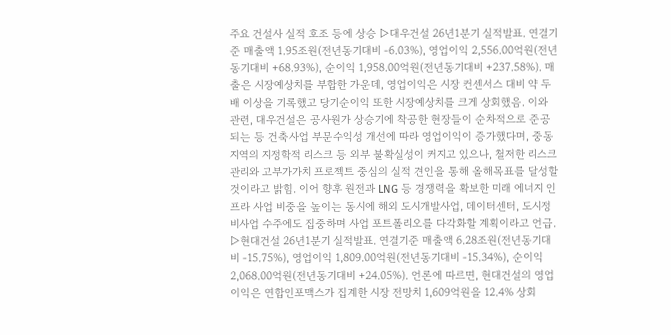주요 건설사 실적 호조 등에 상승 ▷대우건설 26년1분기 실적발표. 연결기준 매출액 1.95조원(전년동기대비 -6.03%), 영업이익 2,556.00억원(전년동기대비 +68.93%), 순이익 1,958.00억원(전년동기대비 +237.58%). 매출은 시장예상치를 부합한 가운데, 영업이익은 시장 컨센서스 대비 약 두배 이상을 기록했고 당기순이익 또한 시장예상치를 크게 상회했음. 이와 관련, 대우건설은 공사원가 상승기에 착공한 현장들이 순차적으로 준공되는 등 건축사업 부문수익성 개선에 따라 영업이익이 증가했다며, 중동 지역의 지정학적 리스크 등 외부 불확실성이 커지고 있으나, 철저한 리스크 관리와 고부가가치 프로젝트 중심의 실적 견인을 통해 올해목표를 달성할 것이라고 밝힘. 이어 향후 원전과 LNG 등 경쟁력을 확보한 미래 에너지 인프라 사업 비중을 높이는 동시에 해외 도시개발사업, 데이터센터, 도시정비사업 수주에도 집중하며 사업 포트폴리오를 다각화할 계획이라고 언급. ▷현대건설 26년1분기 실적발표. 연결기준 매출액 6.28조원(전년동기대비 -15.75%), 영업이익 1,809.00억원(전년동기대비 -15.34%), 순이익 2,068.00억원(전년동기대비 +24.05%). 언론에 따르면, 현대건설의 영업이익은 연합인포맥스가 집계한 시장 전망치 1,609억원을 12.4% 상회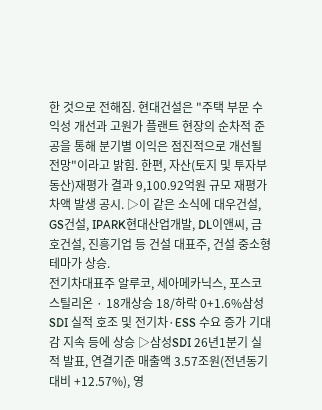한 것으로 전해짐. 현대건설은 "주택 부문 수익성 개선과 고원가 플랜트 현장의 순차적 준공을 통해 분기별 이익은 점진적으로 개선될 전망"이라고 밝힘. 한편, 자산(토지 및 투자부동산)재평가 결과 9,100.92억원 규모 재평가 차액 발생 공시. ▷이 같은 소식에 대우건설, GS건설, IPARK현대산업개발, DL이앤씨, 금호건설, 진흥기업 등 건설 대표주, 건설 중소형 테마가 상승.
전기차대표주 알루코, 세아메카닉스, 포스코스틸리온 · 18개상승 18/하락 0+1.6%삼성SDI 실적 호조 및 전기차·ESS 수요 증가 기대감 지속 등에 상승 ▷삼성SDI 26년1분기 실적 발표, 연결기준 매출액 3.57조원(전년동기대비 +12.57%), 영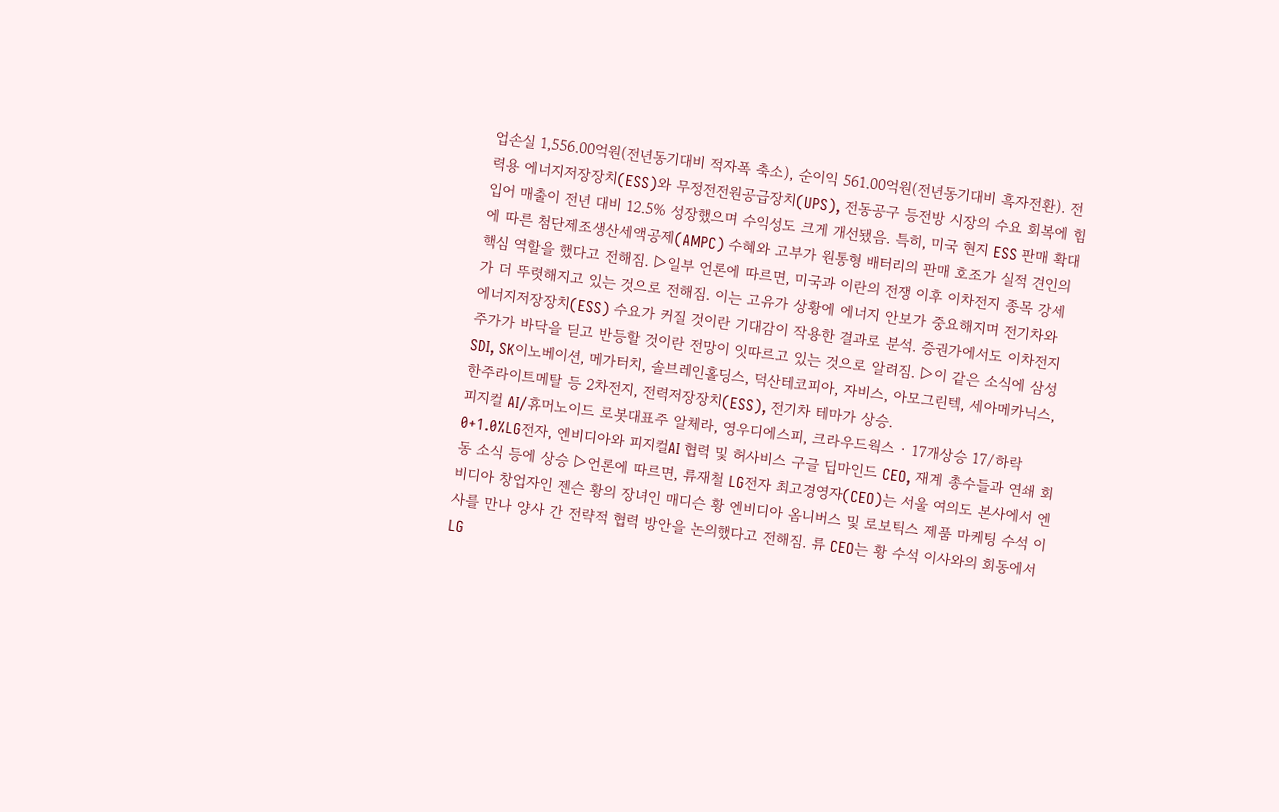업손실 1,556.00억원(전년동기대비 적자폭 축소), 순이익 561.00억원(전년동기대비 흑자전환). 전력용 에너지저장장치(ESS)와 무정전전원공급장치(UPS), 전동공구 등전방 시장의 수요 회복에 힘입어 매출이 전년 대비 12.5% 성장했으며 수익성도 크게 개선됐음. 특히, 미국 현지 ESS 판매 확대에 따른 첨단제조생산세액공제(AMPC) 수혜와 고부가 원통형 배터리의 판매 호조가 실적 견인의 핵심 역할을 했다고 전해짐. ▷일부 언론에 따르면, 미국과 이란의 전쟁 이후 이차전지 종목 강세가 더 뚜렷해지고 있는 것으로 전해짐. 이는 고유가 상황에 에너지 안보가 중요해지며 전기차와 에너지저장장치(ESS) 수요가 커질 것이란 기대감이 작용한 결과로 분석. 증권가에서도 이차전지 주가가 바닥을 딛고 반등할 것이란 전망이 잇따르고 있는 것으로 알려짐. ▷이 같은 소식에 삼성SDI, SK이노베이션, 메가터치, 솔브레인홀딩스, 덕산테코피아, 자비스, 아모그린텍, 세아메카닉스, 한주라이트메탈 등 2차전지, 전력저장장치(ESS), 전기차 테마가 상승.
피지컬 AI/휴머노이드 로봇대표주 알체라, 영우디에스피, 크라우드웍스 · 17개상승 17/하락 0+1.0%LG전자, 엔비디아와 피지컬AI 협력 및 허사비스 구글 딥마인드 CEO, 재계 총수들과 연쇄 회동 소식 등에 상승 ▷언론에 따르면, 류재철 LG전자 최고경영자(CEO)는 서울 여의도 본사에서 엔비디아 창업자인 젠슨 황의 장녀인 매디슨 황 엔비디아 옴니버스 및 로보틱스 제품 마케팅 수석 이사를 만나 양사 간 전략적 협력 방안을 논의했다고 전해짐. 류 CEO는 황 수석 이사와의 회동에서 LG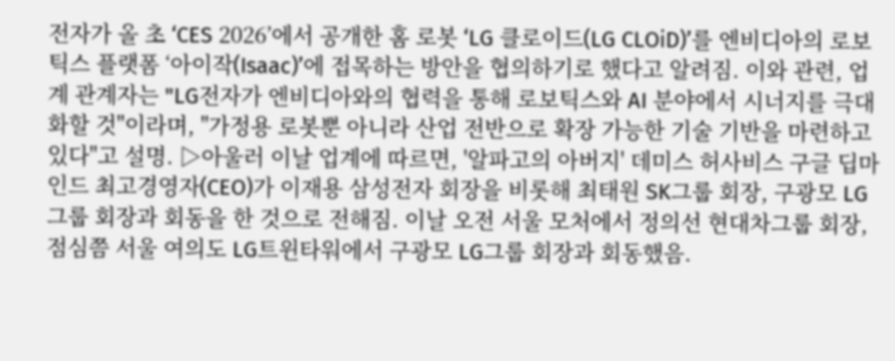전자가 올 초 ‘CES 2026’에서 공개한 홈 로봇 ‘LG 클로이드(LG CLOiD)’를 엔비디아의 로보틱스 플랫폼 ‘아이작(Isaac)’에 접목하는 방안을 협의하기로 했다고 알려짐. 이와 관련, 업계 관계자는 "LG전자가 엔비디아와의 협력을 통해 로보틱스와 AI 분야에서 시너지를 극대화할 것"이라며, "가정용 로봇뿐 아니라 산업 전반으로 확장 가능한 기술 기반을 마련하고 있다"고 설명. ▷아울러 이날 업계에 따르면, '알파고의 아버지' 데미스 허사비스 구글 딥마인드 최고경영자(CEO)가 이재용 삼성전자 회장을 비롯해 최태원 SK그룹 회장, 구광모 LG그룹 회장과 회동을 한 것으로 전해짐. 이날 오전 서울 모처에서 정의선 현대차그룹 회장, 점심쯤 서울 여의도 LG트윈타워에서 구광모 LG그룹 회장과 회동했음.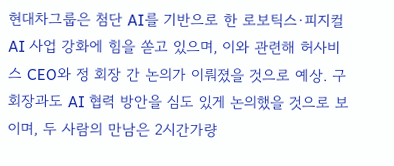현대차그룹은 첨단 AI를 기반으로 한 로보틱스·피지컬 AI 사업 강화에 힘을 쏟고 있으며, 이와 관련해 허사비스 CEO와 정 회장 간 논의가 이뤄졌을 것으로 예상. 구 회장과도 AI 협력 방안을 심도 있게 논의했을 것으로 보이며, 두 사람의 만남은 2시간가량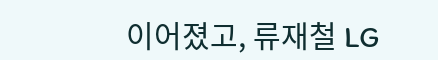이어졌고, 류재철 LG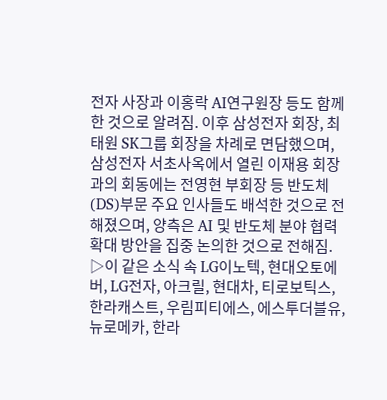전자 사장과 이홍락 AI연구원장 등도 함께한 것으로 알려짐. 이후 삼성전자 회장, 최태원 SK그룹 회장을 차례로 면담했으며, 삼성전자 서초사옥에서 열린 이재용 회장과의 회동에는 전영현 부회장 등 반도체(DS)부문 주요 인사들도 배석한 것으로 전해졌으며, 양측은 AI 및 반도체 분야 협력 확대 방안을 집중 논의한 것으로 전해짐. ▷이 같은 소식 속 LG이노텍, 현대오토에버, LG전자, 아크릴, 현대차, 티로보틱스, 한라캐스트, 우림피티에스, 에스투더블유, 뉴로메카, 한라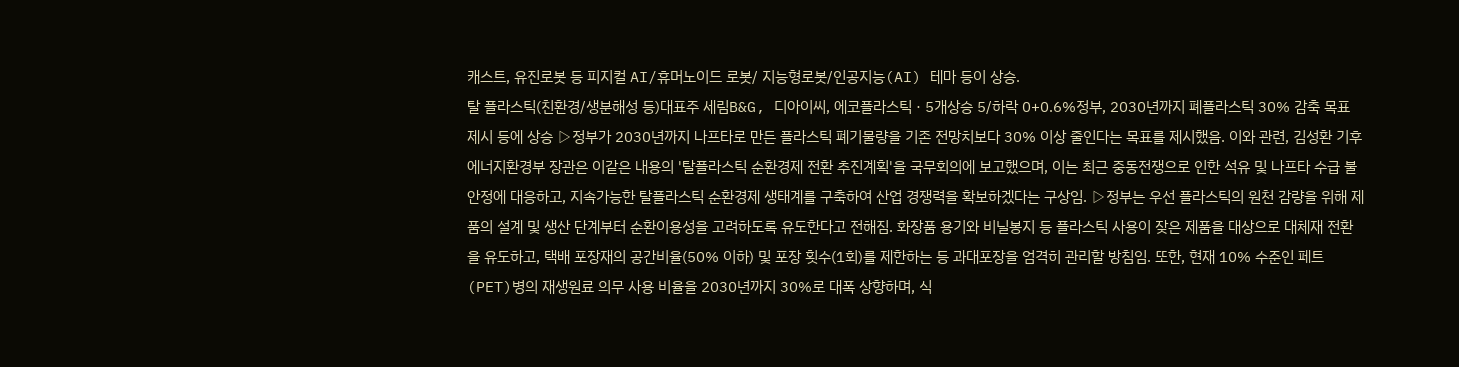캐스트, 유진로봇 등 피지컬 AI/휴머노이드 로봇/ 지능형로봇/인공지능(AI) 테마 등이 상승.
탈 플라스틱(친환경/생분해성 등)대표주 세림B&G, 디아이씨, 에코플라스틱 · 5개상승 5/하락 0+0.6%정부, 2030년까지 폐플라스틱 30% 감축 목표 제시 등에 상승 ▷정부가 2030년까지 나프타로 만든 플라스틱 폐기물량을 기존 전망치보다 30% 이상 줄인다는 목표를 제시했음. 이와 관련, 김성환 기후에너지환경부 장관은 이같은 내용의 '탈플라스틱 순환경제 전환 추진계획'을 국무회의에 보고했으며, 이는 최근 중동전쟁으로 인한 석유 및 나프타 수급 불안정에 대응하고, 지속가능한 탈플라스틱 순환경제 생태계를 구축하여 산업 경쟁력을 확보하겠다는 구상임. ▷정부는 우선 플라스틱의 원천 감량을 위해 제품의 설계 및 생산 단계부터 순환이용성을 고려하도록 유도한다고 전해짐. 화장품 용기와 비닐봉지 등 플라스틱 사용이 잦은 제품을 대상으로 대체재 전환을 유도하고, 택배 포장재의 공간비율(50% 이하) 및 포장 횟수(1회)를 제한하는 등 과대포장을 엄격히 관리할 방침임. 또한, 현재 10% 수준인 페트(PET)병의 재생원료 의무 사용 비율을 2030년까지 30%로 대폭 상향하며, 식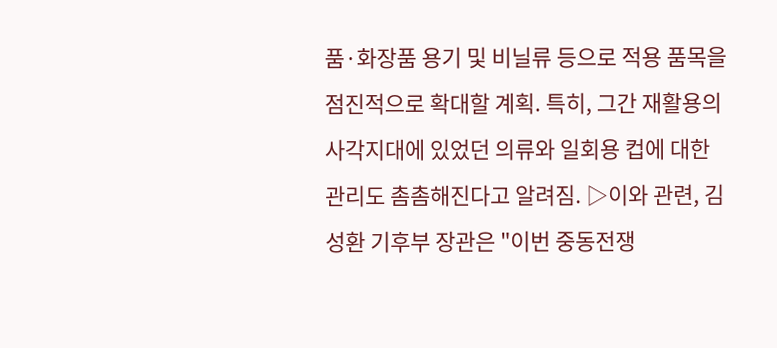품·화장품 용기 및 비닐류 등으로 적용 품목을 점진적으로 확대할 계획. 특히, 그간 재활용의 사각지대에 있었던 의류와 일회용 컵에 대한 관리도 촘촘해진다고 알려짐. ▷이와 관련, 김성환 기후부 장관은 "이번 중동전쟁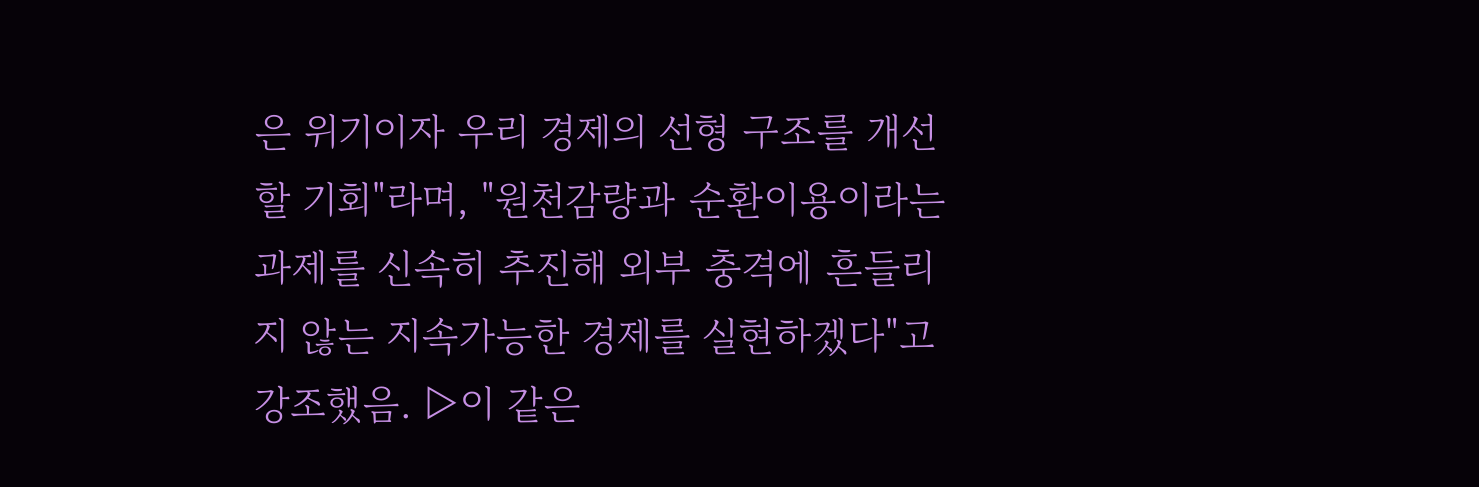은 위기이자 우리 경제의 선형 구조를 개선할 기회"라며, "원천감량과 순환이용이라는 과제를 신속히 추진해 외부 충격에 흔들리지 않는 지속가능한 경제를 실현하겠다"고 강조했음. ▷이 같은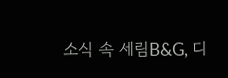소식 속 세림B&G, 디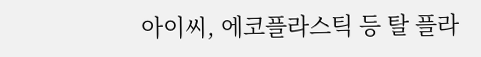아이씨, 에코플라스틱 등 탈 플라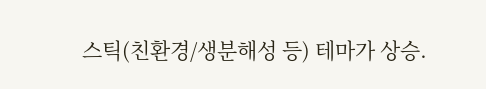스틱(친환경/생분해성 등) 테마가 상승.